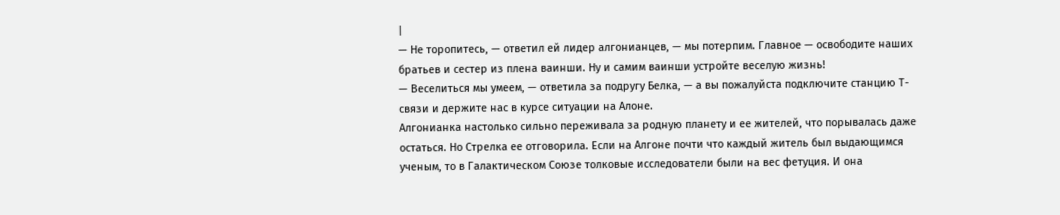|
— Не торопитесь, — ответил ей лидер алгонианцев, — мы потерпим. Главное — освободите наших братьев и сестер из плена ваинши. Ну и самим ваинши устройте веселую жизнь!
— Веселиться мы умеем, — ответила за подругу Белка, — а вы пожалуйста подключите станцию Т-связи и держите нас в курсе ситуации на Алоне.
Алгонианка настолько сильно переживала за родную планету и ее жителей, что порывалась даже остаться. Но Стрелка ее отговорила. Если на Алгоне почти что каждый житель был выдающимся ученым, то в Галактическом Союзе толковые исследователи были на вес фетуция. И она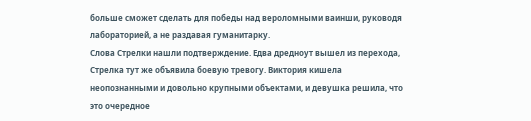больше сможет сделать для победы над вероломными ваинши, руководя лабораторией, а не раздавая гуманитарку.
Слова Стрелки нашли подтверждение. Едва дредноут вышел из перехода, Стрелка тут же объявила боевую тревогу. Виктория кишела неопознанными и довольно крупными объектами, и девушка решила, что это очередное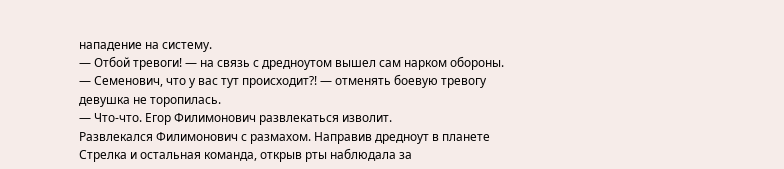нападение на систему.
— Отбой тревоги! — на связь с дредноутом вышел сам нарком обороны.
— Семенович, что у вас тут происходит?! — отменять боевую тревогу девушка не торопилась.
— Что-что. Егор Филимонович развлекаться изволит.
Развлекался Филимонович с размахом. Направив дредноут в планете Стрелка и остальная команда, открыв рты наблюдала за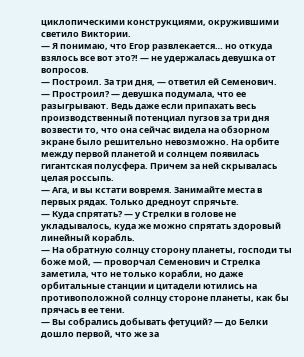циклопическими конструкциями, окружившими светило Виктории.
— Я понимаю, что Егор развлекается… но откуда взялось все вот это?! — не удержалась девушка от вопросов.
— Построил. За три дня, — ответил ей Семенович.
— Простроил? — девушка подумала, что ее разыгрывают. Ведь даже если припахать весь производственный потенциал пугзов за три дня возвести то, что она сейчас видела на обзорном экране было решительно невозможно. На орбите между первой планетой и солнцем появилась гигантская полусфера. Причем за ней скрывалась целая россыпь.
— Ага, и вы кстати вовремя. Занимайте места в первых рядах. Только дредноут спрячьте.
— Куда спрятать? — у Стрелки в голове не укладывалось, куда же можно спрятать здоровый линейный корабль.
— На обратную солнцу сторону планеты, господи ты боже мой, — проворчал Семенович и Стрелка заметила, что не только корабли, но даже орбитальные станции и цитадели ютились на противоположной солнцу стороне планеты, как бы прячась в ее тени.
— Вы собрались добывать фетуций? — до Белки дошло первой, что же за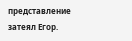представление затеял Егор.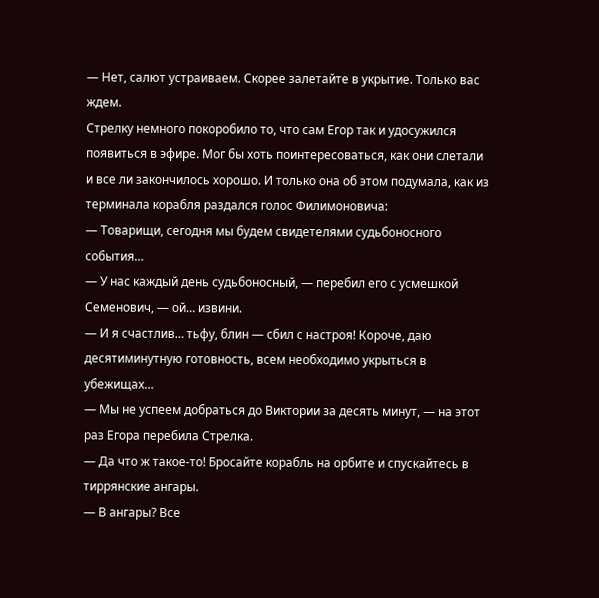— Нет, салют устраиваем. Скорее залетайте в укрытие. Только вас ждем.
Стрелку немного покоробило то, что сам Егор так и удосужился появиться в эфире. Мог бы хоть поинтересоваться, как они слетали и все ли закончилось хорошо. И только она об этом подумала, как из терминала корабля раздался голос Филимоновича:
— Товарищи, сегодня мы будем свидетелями судьбоносного события…
— У нас каждый день судьбоносный, — перебил его с усмешкой Семенович, — ой… извини.
— И я счастлив… тьфу, блин — сбил с настроя! Короче, даю десятиминутную готовность, всем необходимо укрыться в убежищах…
— Мы не успеем добраться до Виктории за десять минут, — на этот раз Егора перебила Стрелка.
— Да что ж такое-то! Бросайте корабль на орбите и спускайтесь в тиррянские ангары.
— В ангары? Все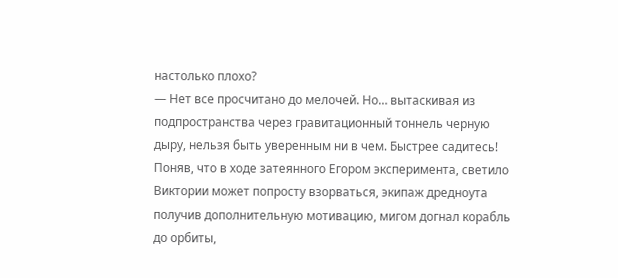настолько плохо?
— Нет все просчитано до мелочей. Но… вытаскивая из подпространства через гравитационный тоннель черную дыру, нельзя быть уверенным ни в чем. Быстрее садитесь!
Поняв, что в ходе затеянного Егором эксперимента, светило Виктории может попросту взорваться, экипаж дредноута получив дополнительную мотивацию, мигом догнал корабль до орбиты,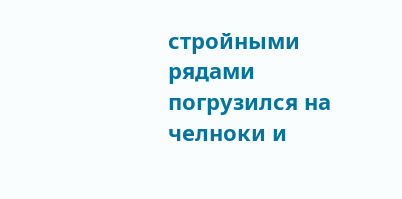стройными рядами погрузился на челноки и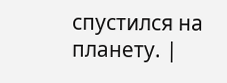спустился на планету. |